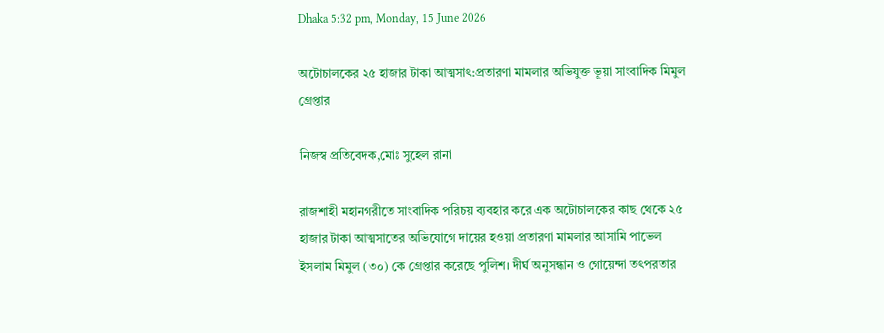Dhaka 5:32 pm, Monday, 15 June 2026

অটোচালকের ২৫ হাজার টাকা আত্মসাৎ:প্রতারণা মামলার অভিযুক্ত ভূয়া সাংবাদিক মিমুল গ্রেপ্তার

নিজস্ব প্রতিবেদক,মোঃ সুহেল রানা

রাজশাহী মহানগরীতে সাংবাদিক পরিচয় ব্যবহার করে এক অটোচালকের কাছ থেকে ২৫ হাজার টাকা আত্মসাতের অভিযোগে দায়ের হওয়া প্রতারণা মামলার আসামি পাভেল ইসলাম মিমুল (৩০) কে গ্রেপ্তার করেছে পুলিশ। দীর্ঘ অনুসন্ধান ও গোয়েন্দা তৎপরতার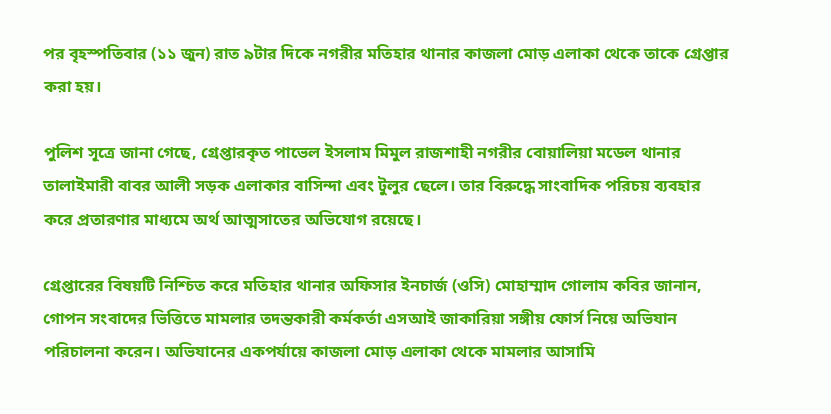পর বৃহস্পতিবার (১১ জুন) রাত ৯টার দিকে নগরীর মতিহার থানার কাজলা মোড় এলাকা থেকে তাকে গ্রেপ্তার করা হয়।

পুলিশ সূত্রে জানা গেছে, গ্রেপ্তারকৃত পাভেল ইসলাম মিমুল রাজশাহী নগরীর বোয়ালিয়া মডেল থানার তালাইমারী বাবর আলী সড়ক এলাকার বাসিন্দা এবং টুলুর ছেলে। তার বিরুদ্ধে সাংবাদিক পরিচয় ব্যবহার করে প্রতারণার মাধ্যমে অর্থ আত্মসাতের অভিযোগ রয়েছে।

গ্রেপ্তারের বিষয়টি নিশ্চিত করে মতিহার থানার অফিসার ইনচার্জ (ওসি) মোহাম্মাদ গোলাম কবির জানান, গোপন সংবাদের ভিত্তিতে মামলার তদন্তকারী কর্মকর্তা এসআই জাকারিয়া সঙ্গীয় ফোর্স নিয়ে অভিযান পরিচালনা করেন। অভিযানের একপর্যায়ে কাজলা মোড় এলাকা থেকে মামলার আসামি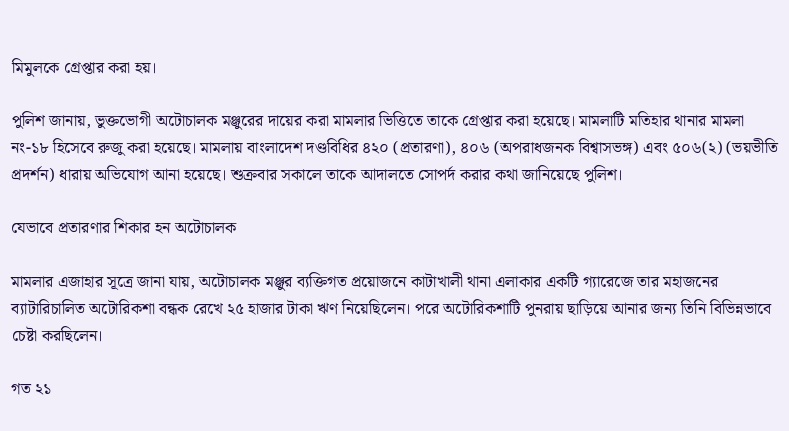মিমুলকে গ্রেপ্তার করা হয়।

পুলিশ জানায়, ভুক্তভোগী অটোচালক মঞ্জুরের দায়ের করা মামলার ভিত্তিতে তাকে গ্রেপ্তার করা হয়েছে। মামলাটি মতিহার থানার মামলা নং-১৮ হিসেবে রুজু করা হয়েছে। মামলায় বাংলাদেশ দণ্ডবিধির ৪২০ (প্রতারণা), ৪০৬ (অপরাধজনক বিশ্বাসভঙ্গ) এবং ৫০৬(২) (ভয়ভীতি প্রদর্শন) ধারায় অভিযোগ আনা হয়েছে। শুক্রবার সকালে তাকে আদালতে সোপর্দ করার কথা জানিয়েছে পুলিশ।

যেভাবে প্রতারণার শিকার হন অটোচালক

মামলার এজাহার সূত্রে জানা যায়, অটোচালক মঞ্জুর ব্যক্তিগত প্রয়োজনে কাটাখালী থানা এলাকার একটি গ্যারেজে তার মহাজনের ব্যাটারিচালিত অটোরিকশা বন্ধক রেখে ২৫ হাজার টাকা ঋণ নিয়েছিলেন। পরে অটোরিকশাটি পুনরায় ছাড়িয়ে আনার জন্য তিনি বিভিন্নভাবে চেষ্টা করছিলেন।

গত ২১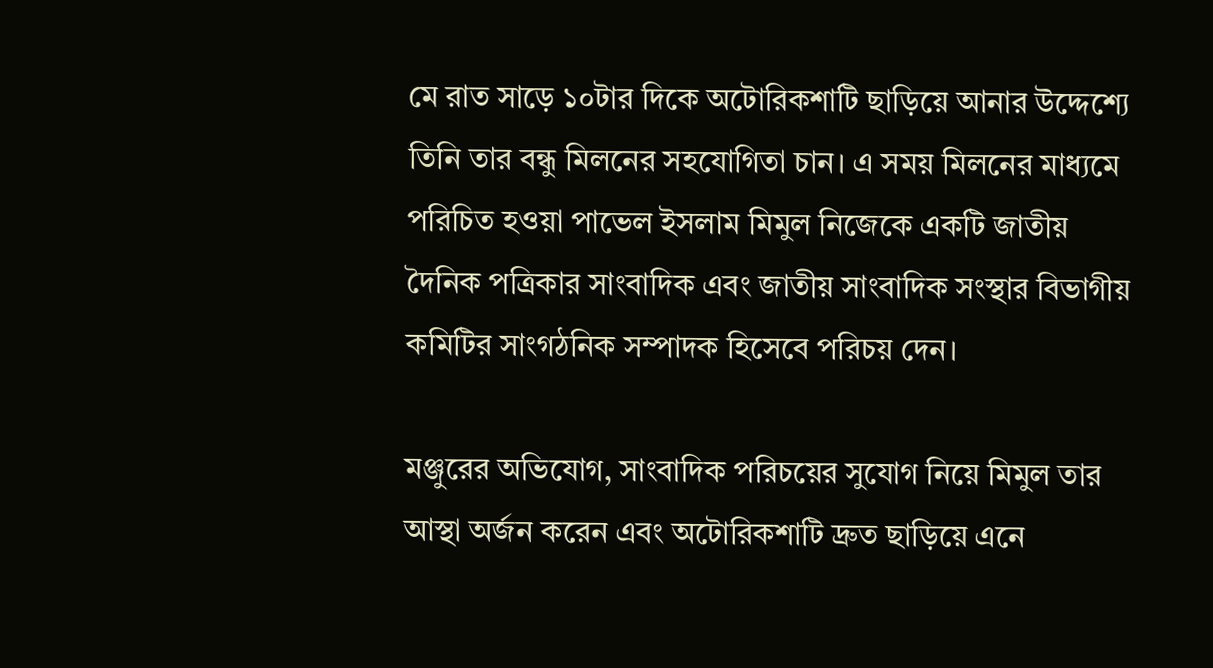মে রাত সাড়ে ১০টার দিকে অটোরিকশাটি ছাড়িয়ে আনার উদ্দেশ্যে তিনি তার বন্ধু মিলনের সহযোগিতা চান। এ সময় মিলনের মাধ্যমে পরিচিত হওয়া পাভেল ইসলাম মিমুল নিজেকে একটি জাতীয় দৈনিক পত্রিকার সাংবাদিক এবং জাতীয় সাংবাদিক সংস্থার বিভাগীয় কমিটির সাংগঠনিক সম্পাদক হিসেবে পরিচয় দেন।

মঞ্জুরের অভিযোগ, সাংবাদিক পরিচয়ের সুযোগ নিয়ে মিমুল তার আস্থা অর্জন করেন এবং অটোরিকশাটি দ্রুত ছাড়িয়ে এনে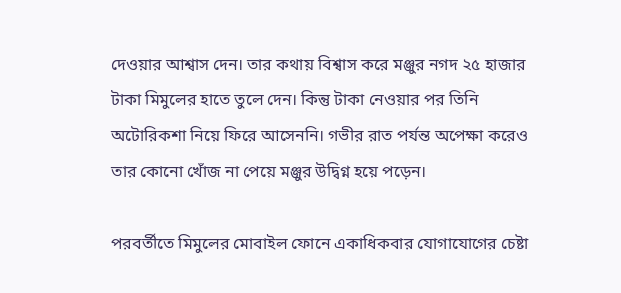দেওয়ার আশ্বাস দেন। তার কথায় বিশ্বাস করে মঞ্জুর নগদ ২৫ হাজার টাকা মিমুলের হাতে তুলে দেন। কিন্তু টাকা নেওয়ার পর তিনি অটোরিকশা নিয়ে ফিরে আসেননি। গভীর রাত পর্যন্ত অপেক্ষা করেও তার কোনো খোঁজ না পেয়ে মঞ্জুর উদ্বিগ্ন হয়ে পড়েন।

পরবর্তীতে মিমুলের মোবাইল ফোনে একাধিকবার যোগাযোগের চেষ্টা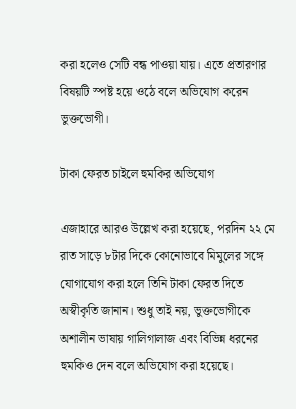করা হলেও সেটি বন্ধ পাওয়া যায়। এতে প্রতারণার বিষয়টি স্পষ্ট হয়ে ওঠে বলে অভিযোগ করেন ভুক্তভোগী।

টাকা ফেরত চাইলে হুমকির অভিযোগ

এজাহারে আরও উল্লেখ করা হয়েছে, পরদিন ২২ মে রাত সাড়ে ৮টার দিকে কোনোভাবে মিমুলের সঙ্গে যোগাযোগ করা হলে তিনি টাকা ফেরত দিতে অস্বীকৃতি জানান। শুধু তাই নয়, ভুক্তভোগীকে অশালীন ভাষায় গালিগালাজ এবং বিভিন্ন ধরনের হুমকিও দেন বলে অভিযোগ করা হয়েছে।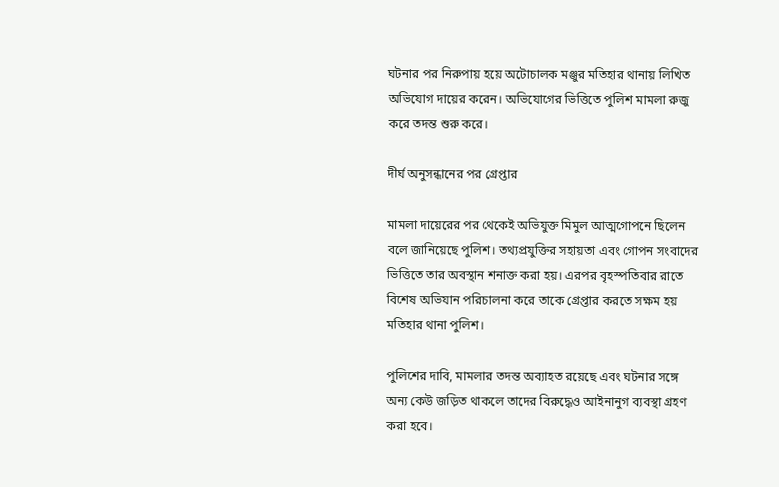ঘটনার পর নিরুপায় হয়ে অটোচালক মঞ্জুর মতিহার থানায় লিখিত অভিযোগ দায়ের করেন। অভিযোগের ভিত্তিতে পুলিশ মামলা রুজু করে তদন্ত শুরু করে।

দীর্ঘ অনুসন্ধানের পর গ্রেপ্তার

মামলা দায়েরের পর থেকেই অভিযুক্ত মিমুল আত্মগোপনে ছিলেন বলে জানিয়েছে পুলিশ। তথ্যপ্রযুক্তির সহায়তা এবং গোপন সংবাদের ভিত্তিতে তার অবস্থান শনাক্ত করা হয়। এরপর বৃহস্পতিবার রাতে বিশেষ অভিযান পরিচালনা করে তাকে গ্রেপ্তার করতে সক্ষম হয় মতিহার থানা পুলিশ।

পুলিশের দাবি, মামলার তদন্ত অব্যাহত রয়েছে এবং ঘটনার সঙ্গে অন্য কেউ জড়িত থাকলে তাদের বিরুদ্ধেও আইনানুগ ব্যবস্থা গ্রহণ করা হবে।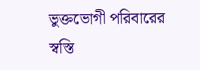ভুক্তভোগী পরিবারের স্বস্তি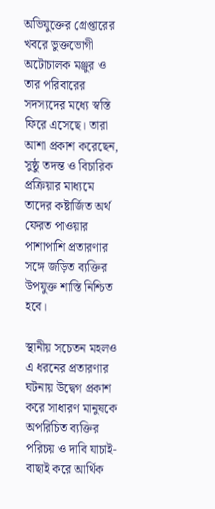অভিযুক্তের গ্রেপ্তারের খবরে ভুক্তভোগী অটোচালক মঞ্জুর ও তার পরিবারের সদস্যদের মধ্যে স্বস্তি ফিরে এসেছে। তারা আশা প্রকাশ করেছেন, সুষ্ঠু তদন্ত ও বিচারিক প্রক্রিয়ার মাধ্যমে তাদের কষ্টার্জিত অর্থ ফেরত পাওয়ার পাশাপাশি প্রতারণার সঙ্গে জড়িত ব্যক্তির উপযুক্ত শাস্তি নিশ্চিত হবে।

স্থানীয় সচেতন মহলও এ ধরনের প্রতারণার ঘটনায় উদ্বেগ প্রকাশ করে সাধারণ মানুষকে অপরিচিত ব্যক্তির পরিচয় ও দাবি যাচাই-বাছাই করে আর্থিক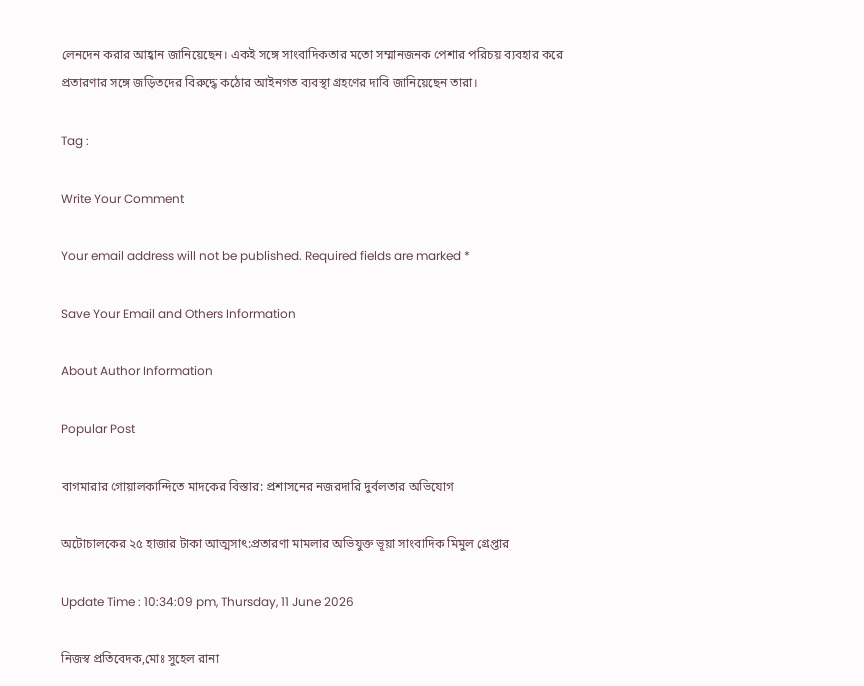লেনদেন করার আহ্বান জানিয়েছেন। একই সঙ্গে সাংবাদিকতার মতো সম্মানজনক পেশার পরিচয় ব্যবহার করে প্রতারণার সঙ্গে জড়িতদের বিরুদ্ধে কঠোর আইনগত ব্যবস্থা গ্রহণের দাবি জানিয়েছেন তারা।

Tag :

Write Your Comment

Your email address will not be published. Required fields are marked *

Save Your Email and Others Information

About Author Information

Popular Post

বাগমারার গোয়ালকান্দিতে মাদকের বিস্তার: প্রশাসনের নজরদারি দুর্বলতার অভিযোগ

অটোচালকের ২৫ হাজার টাকা আত্মসাৎ:প্রতারণা মামলার অভিযুক্ত ভূয়া সাংবাদিক মিমুল গ্রেপ্তার

Update Time : 10:34:09 pm, Thursday, 11 June 2026

নিজস্ব প্রতিবেদক,মোঃ সুহেল রানা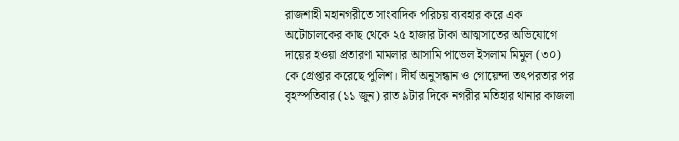রাজশাহী মহানগরীতে সাংবাদিক পরিচয় ব্যবহার করে এক অটোচালকের কাছ থেকে ২৫ হাজার টাকা আত্মসাতের অভিযোগে দায়ের হওয়া প্রতারণা মামলার আসামি পাভেল ইসলাম মিমুল (৩০) কে গ্রেপ্তার করেছে পুলিশ। দীর্ঘ অনুসন্ধান ও গোয়েন্দা তৎপরতার পর বৃহস্পতিবার (১১ জুন) রাত ৯টার দিকে নগরীর মতিহার থানার কাজলা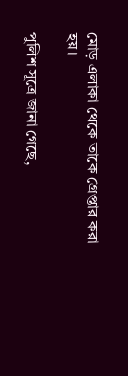মোড় এলাকা থেকে তাকে গ্রেপ্তার করা হয়।

পুলিশ সূত্রে জানা গেছে,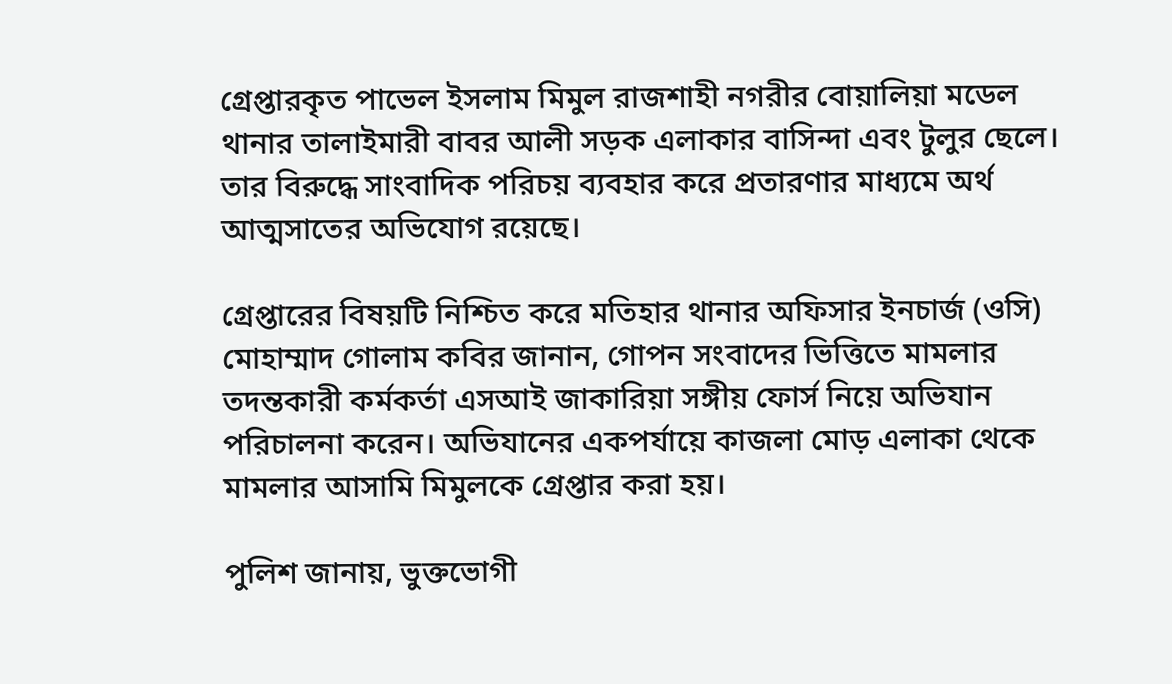গ্রেপ্তারকৃত পাভেল ইসলাম মিমুল রাজশাহী নগরীর বোয়ালিয়া মডেল থানার তালাইমারী বাবর আলী সড়ক এলাকার বাসিন্দা এবং টুলুর ছেলে। তার বিরুদ্ধে সাংবাদিক পরিচয় ব্যবহার করে প্রতারণার মাধ্যমে অর্থ আত্মসাতের অভিযোগ রয়েছে।

গ্রেপ্তারের বিষয়টি নিশ্চিত করে মতিহার থানার অফিসার ইনচার্জ (ওসি) মোহাম্মাদ গোলাম কবির জানান, গোপন সংবাদের ভিত্তিতে মামলার তদন্তকারী কর্মকর্তা এসআই জাকারিয়া সঙ্গীয় ফোর্স নিয়ে অভিযান পরিচালনা করেন। অভিযানের একপর্যায়ে কাজলা মোড় এলাকা থেকে মামলার আসামি মিমুলকে গ্রেপ্তার করা হয়।

পুলিশ জানায়, ভুক্তভোগী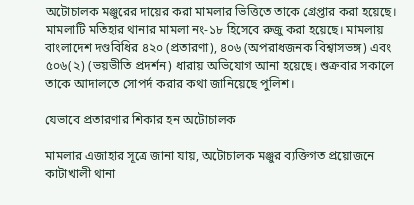অটোচালক মঞ্জুরের দায়ের করা মামলার ভিত্তিতে তাকে গ্রেপ্তার করা হয়েছে। মামলাটি মতিহার থানার মামলা নং-১৮ হিসেবে রুজু করা হয়েছে। মামলায় বাংলাদেশ দণ্ডবিধির ৪২০ (প্রতারণা), ৪০৬ (অপরাধজনক বিশ্বাসভঙ্গ) এবং ৫০৬(২) (ভয়ভীতি প্রদর্শন) ধারায় অভিযোগ আনা হয়েছে। শুক্রবার সকালে তাকে আদালতে সোপর্দ করার কথা জানিয়েছে পুলিশ।

যেভাবে প্রতারণার শিকার হন অটোচালক

মামলার এজাহার সূত্রে জানা যায়, অটোচালক মঞ্জুর ব্যক্তিগত প্রয়োজনে কাটাখালী থানা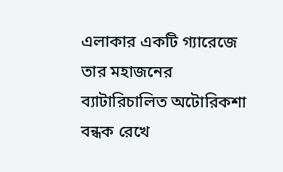এলাকার একটি গ্যারেজে তার মহাজনের ব্যাটারিচালিত অটোরিকশা বন্ধক রেখে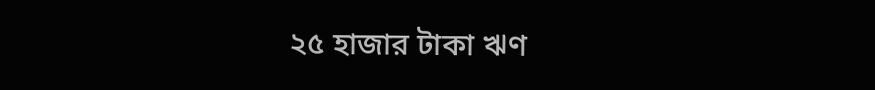২৫ হাজার টাকা ঋণ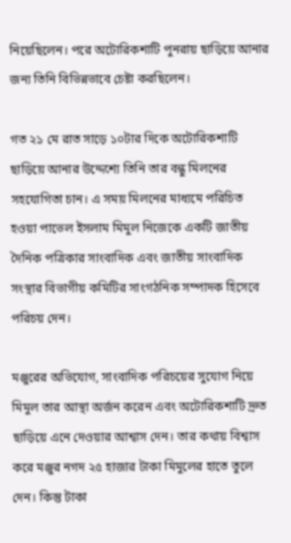নিয়েছিলেন। পরে অটোরিকশাটি পুনরায় ছাড়িয়ে আনার জন্য তিনি বিভিন্নভাবে চেষ্টা করছিলেন।

গত ২১ মে রাত সাড়ে ১০টার দিকে অটোরিকশাটি ছাড়িয়ে আনার উদ্দেশ্যে তিনি তার বন্ধু মিলনের সহযোগিতা চান। এ সময় মিলনের মাধ্যমে পরিচিত হওয়া পাভেল ইসলাম মিমুল নিজেকে একটি জাতীয় দৈনিক পত্রিকার সাংবাদিক এবং জাতীয় সাংবাদিক সংস্থার বিভাগীয় কমিটির সাংগঠনিক সম্পাদক হিসেবে পরিচয় দেন।

মঞ্জুরের অভিযোগ, সাংবাদিক পরিচয়ের সুযোগ নিয়ে মিমুল তার আস্থা অর্জন করেন এবং অটোরিকশাটি দ্রুত ছাড়িয়ে এনে দেওয়ার আশ্বাস দেন। তার কথায় বিশ্বাস করে মঞ্জুর নগদ ২৫ হাজার টাকা মিমুলের হাতে তুলে দেন। কিন্তু টাকা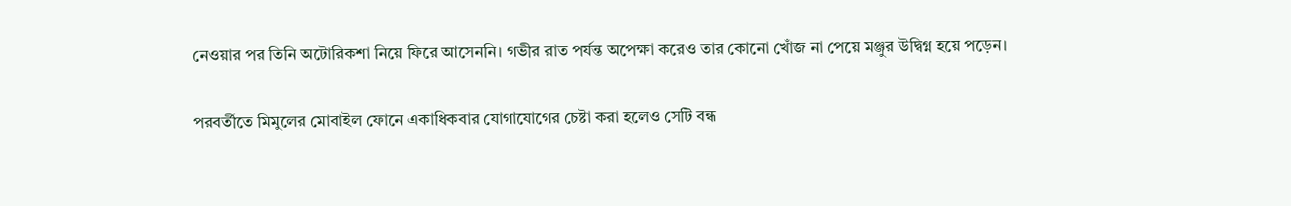নেওয়ার পর তিনি অটোরিকশা নিয়ে ফিরে আসেননি। গভীর রাত পর্যন্ত অপেক্ষা করেও তার কোনো খোঁজ না পেয়ে মঞ্জুর উদ্বিগ্ন হয়ে পড়েন।

পরবর্তীতে মিমুলের মোবাইল ফোনে একাধিকবার যোগাযোগের চেষ্টা করা হলেও সেটি বন্ধ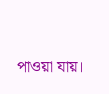পাওয়া যায়।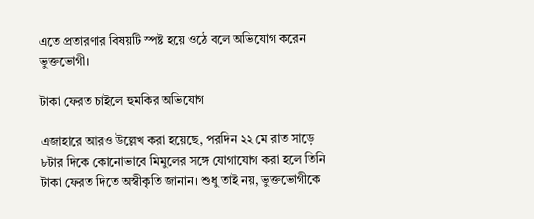এতে প্রতারণার বিষয়টি স্পষ্ট হয়ে ওঠে বলে অভিযোগ করেন ভুক্তভোগী।

টাকা ফেরত চাইলে হুমকির অভিযোগ

এজাহারে আরও উল্লেখ করা হয়েছে, পরদিন ২২ মে রাত সাড়ে ৮টার দিকে কোনোভাবে মিমুলের সঙ্গে যোগাযোগ করা হলে তিনি টাকা ফেরত দিতে অস্বীকৃতি জানান। শুধু তাই নয়, ভুক্তভোগীকে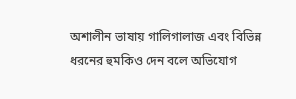অশালীন ভাষায় গালিগালাজ এবং বিভিন্ন ধরনের হুমকিও দেন বলে অভিযোগ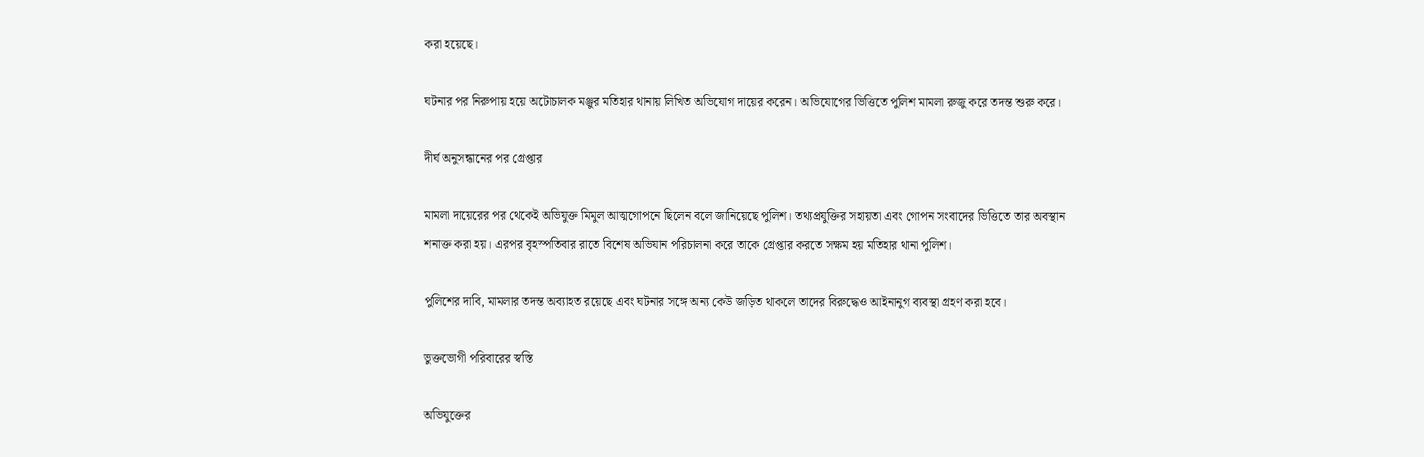করা হয়েছে।

ঘটনার পর নিরুপায় হয়ে অটোচালক মঞ্জুর মতিহার থানায় লিখিত অভিযোগ দায়ের করেন। অভিযোগের ভিত্তিতে পুলিশ মামলা রুজু করে তদন্ত শুরু করে।

দীর্ঘ অনুসন্ধানের পর গ্রেপ্তার

মামলা দায়েরের পর থেকেই অভিযুক্ত মিমুল আত্মগোপনে ছিলেন বলে জানিয়েছে পুলিশ। তথ্যপ্রযুক্তির সহায়তা এবং গোপন সংবাদের ভিত্তিতে তার অবস্থান শনাক্ত করা হয়। এরপর বৃহস্পতিবার রাতে বিশেষ অভিযান পরিচালনা করে তাকে গ্রেপ্তার করতে সক্ষম হয় মতিহার থানা পুলিশ।

পুলিশের দাবি, মামলার তদন্ত অব্যাহত রয়েছে এবং ঘটনার সঙ্গে অন্য কেউ জড়িত থাকলে তাদের বিরুদ্ধেও আইনানুগ ব্যবস্থা গ্রহণ করা হবে।

ভুক্তভোগী পরিবারের স্বস্তি

অভিযুক্তের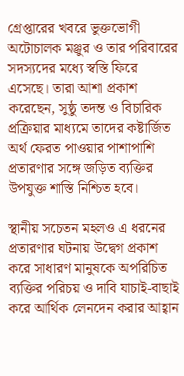গ্রেপ্তারের খবরে ভুক্তভোগী অটোচালক মঞ্জুর ও তার পরিবারের সদস্যদের মধ্যে স্বস্তি ফিরে এসেছে। তারা আশা প্রকাশ করেছেন, সুষ্ঠু তদন্ত ও বিচারিক প্রক্রিয়ার মাধ্যমে তাদের কষ্টার্জিত অর্থ ফেরত পাওয়ার পাশাপাশি প্রতারণার সঙ্গে জড়িত ব্যক্তির উপযুক্ত শাস্তি নিশ্চিত হবে।

স্থানীয় সচেতন মহলও এ ধরনের প্রতারণার ঘটনায় উদ্বেগ প্রকাশ করে সাধারণ মানুষকে অপরিচিত ব্যক্তির পরিচয় ও দাবি যাচাই-বাছাই করে আর্থিক লেনদেন করার আহ্বান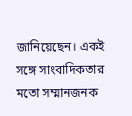জানিয়েছেন। একই সঙ্গে সাংবাদিকতার মতো সম্মানজনক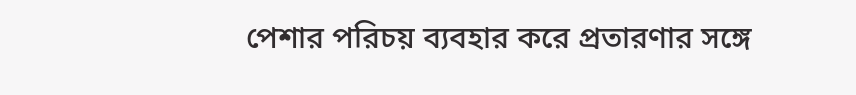পেশার পরিচয় ব্যবহার করে প্রতারণার সঙ্গে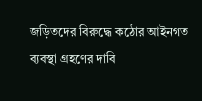জড়িতদের বিরুদ্ধে কঠোর আইনগত ব্যবস্থা গ্রহণের দাবি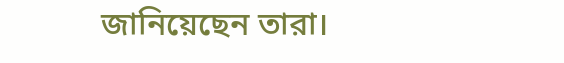জানিয়েছেন তারা।